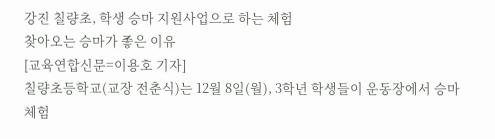강진 칠량초, 학생 승마 지원사업으로 하는 체험
찾아오는 승마가 좋은 이유
[교육연합신문=이용호 기자]
칠량초등학교(교장 전춘식)는 12월 8일(월), 3학년 학생들이 운동장에서 승마 체험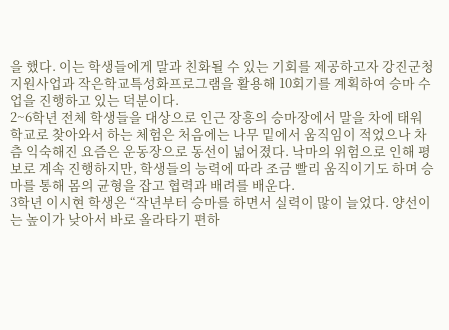을 했다. 이는 학생들에게 말과 친화될 수 있는 기회를 제공하고자 강진군청 지원사업과 작은학교특성화프로그램을 활용해 10회기를 계획하여 승마 수업을 진행하고 있는 덕분이다.
2~6학년 전체 학생들을 대상으로 인근 장흥의 승마장에서 말을 차에 태워 학교로 찾아와서 하는 체험은 처음에는 나무 밑에서 움직임이 적었으나 차츰 익숙해진 요즘은 운동장으로 동선이 넓어졌다. 낙마의 위험으로 인해 평보로 계속 진행하지만, 학생들의 능력에 따라 조금 빨리 움직이기도 하며 승마를 통해 몸의 균형을 잡고 협력과 배려를 배운다.
3학년 이시현 학생은 “작년부터 승마를 하면서 실력이 많이 늘었다. 양선이는 높이가 낮아서 바로 올라타기 편하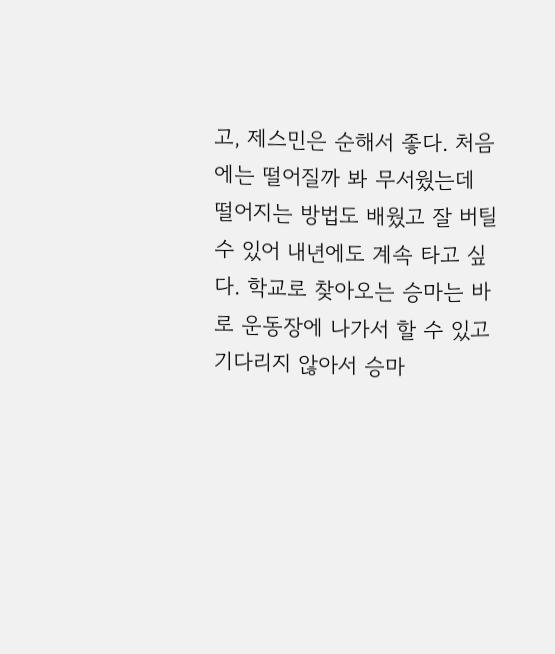고, 제스민은 순해서 좋다. 처음에는 떨어질까 봐 무서웠는데 떨어지는 방법도 배웠고 잘 버틸 수 있어 내년에도 계속 타고 싶다. 학교로 찾아오는 승마는 바로 운동장에 나가서 할 수 있고 기다리지 않아서 승마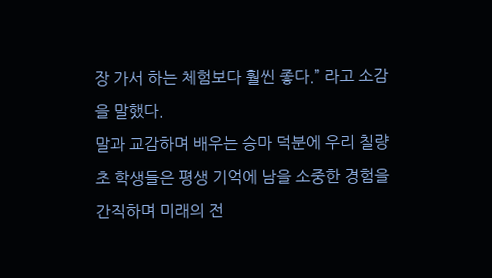장 가서 하는 체험보다 훨씬 좋다.” 라고 소감을 말했다.
말과 교감하며 배우는 승마 덕분에 우리 칠량초 학생들은 평생 기억에 남을 소중한 경험을 간직하며 미래의 전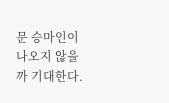문 승마인이 나오지 않을까 기대한다.